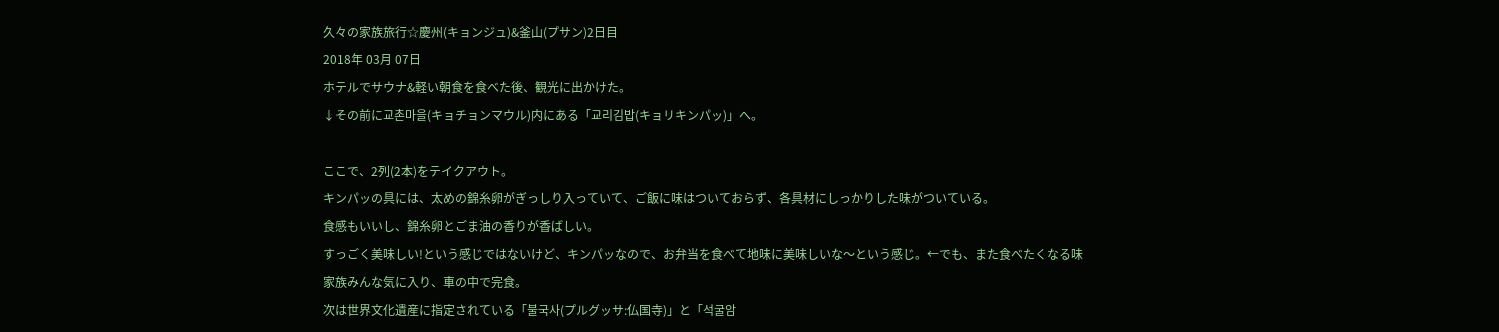久々の家族旅行☆慶州(キョンジュ)&釜山(プサン)2日目
2018年 03月 07日
ホテルでサウナ&軽い朝食を食べた後、観光に出かけた。
↓その前に교촌마을(キョチョンマウル)内にある「교리김밥(キョリキンパッ)」へ。

ここで、2列(2本)をテイクアウト。
キンパッの具には、太めの錦糸卵がぎっしり入っていて、ご飯に味はついておらず、各具材にしっかりした味がついている。
食感もいいし、錦糸卵とごま油の香りが香ばしい。
すっごく美味しい!という感じではないけど、キンパッなので、お弁当を食べて地味に美味しいな〜という感じ。←でも、また食べたくなる味
家族みんな気に入り、車の中で完食。
次は世界文化遺産に指定されている「불국사(プルグッサ:仏国寺)」と「석굴암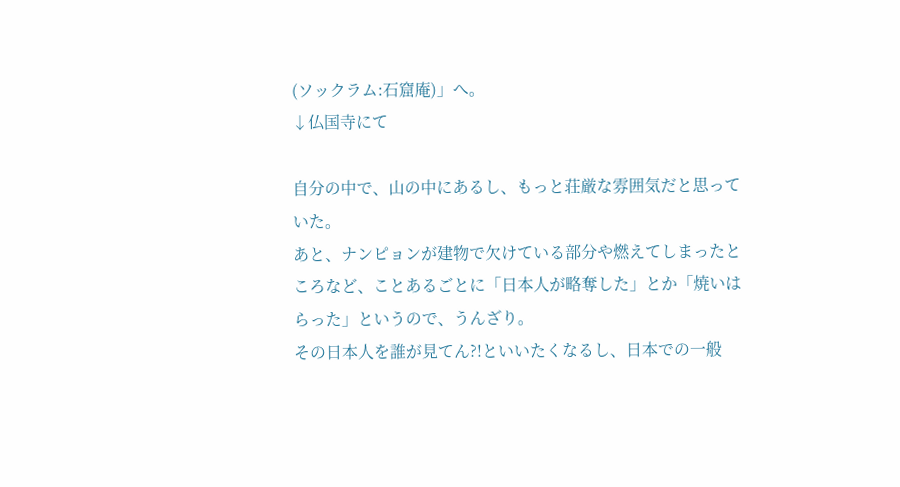(ソックラム:石窟庵)」へ。
↓仏国寺にて

自分の中で、山の中にあるし、もっと荘厳な雰囲気だと思っていた。
あと、ナンピョンが建物で欠けている部分や燃えてしまったところなど、ことあるごとに「日本人が略奪した」とか「焼いはらった」というので、うんざり。
その日本人を誰が見てん?!といいたくなるし、日本での一般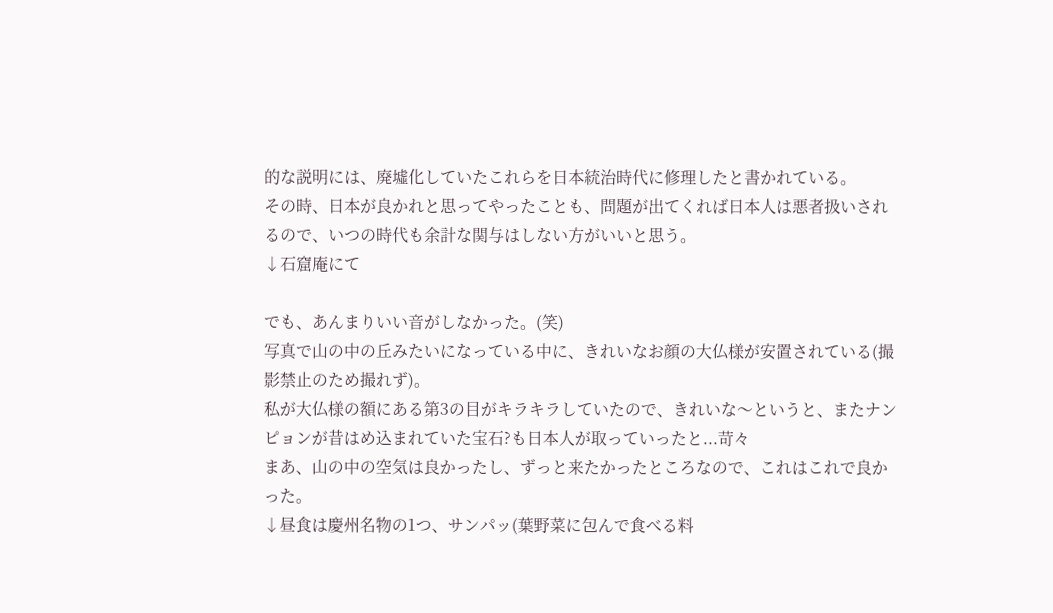的な説明には、廃墟化していたこれらを日本統治時代に修理したと書かれている。
その時、日本が良かれと思ってやったことも、問題が出てくれば日本人は悪者扱いされるので、いつの時代も余計な関与はしない方がいいと思う。
↓石窟庵にて

でも、あんまりいい音がしなかった。(笑)
写真で山の中の丘みたいになっている中に、きれいなお顔の大仏様が安置されている(撮影禁止のため撮れず)。
私が大仏様の額にある第3の目がキラキラしていたので、きれいな〜というと、またナンピョンが昔はめ込まれていた宝石?も日本人が取っていったと...苛々
まあ、山の中の空気は良かったし、ずっと来たかったところなので、これはこれで良かった。
↓昼食は慶州名物の1つ、サンパッ(葉野菜に包んで食べる料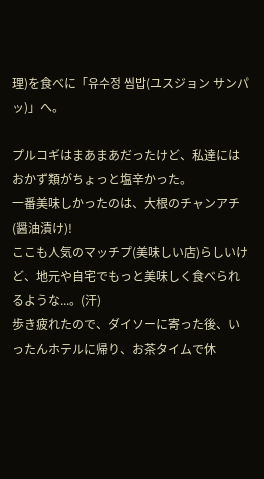理)を食べに「유수정 씸밥(ユスジョン サンパッ)」へ。

プルコギはまあまあだったけど、私達にはおかず類がちょっと塩辛かった。
一番美味しかったのは、大根のチャンアチ(醤油漬け)!
ここも人気のマッチプ(美味しい店)らしいけど、地元や自宅でもっと美味しく食べられるような...。(汗)
歩き疲れたので、ダイソーに寄った後、いったんホテルに帰り、お茶タイムで休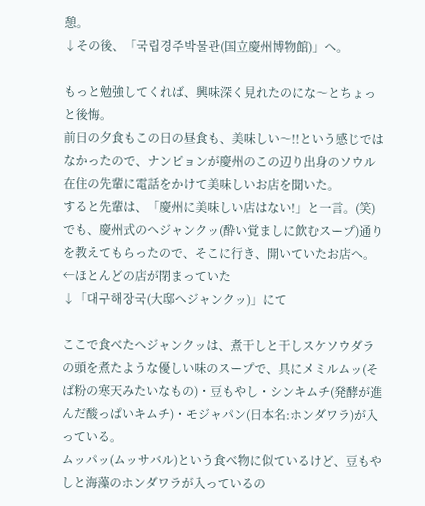憩。
↓その後、「국립경주박물관(国立慶州博物館)」へ。

もっと勉強してくれば、興味深く見れたのにな〜とちょっと後悔。
前日の夕食もこの日の昼食も、美味しい〜!!という感じではなかったので、ナンピョンが慶州のこの辺り出身のソウル在住の先輩に電話をかけて美味しいお店を聞いた。
すると先輩は、「慶州に美味しい店はない!」と一言。(笑)
でも、慶州式のへジャンクッ(酔い覚ましに飲むスープ)通りを教えてもらったので、そこに行き、開いていたお店へ。←ほとんどの店が閉まっていた
↓「대구해장국(大邸へジャンクッ)」にて

ここで食べたへジャンクッは、煮干しと干しスケソウダラの頭を煮たような優しい味のスープで、具にメミルムッ(そば粉の寒天みたいなもの)・豆もやし・シンキムチ(発酵が進んだ酸っぱいキムチ)・モジャパン(日本名:ホンダワラ)が入っている。
ムッパッ(ムッサバル)という食べ物に似ているけど、豆もやしと海藻のホンダワラが入っているの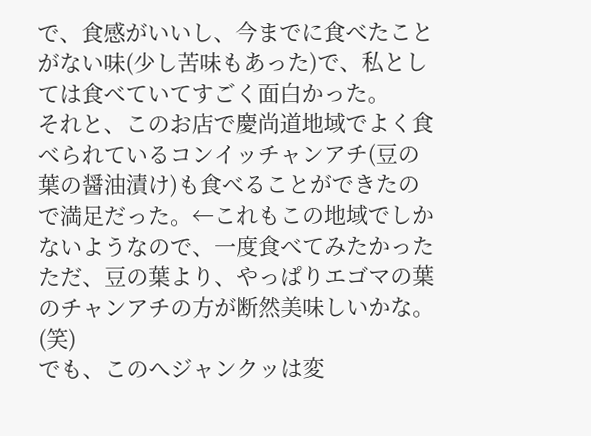で、食感がいいし、今までに食べたことがない味(少し苦味もあった)で、私としては食べていてすごく面白かった。
それと、このお店で慶尚道地域でよく食べられているコンイッチャンアチ(豆の葉の醤油漬け)も食べることができたので満足だった。←これもこの地域でしかないようなので、一度食べてみたかった
ただ、豆の葉より、やっぱりエゴマの葉のチャンアチの方が断然美味しいかな。(笑)
でも、このへジャンクッは変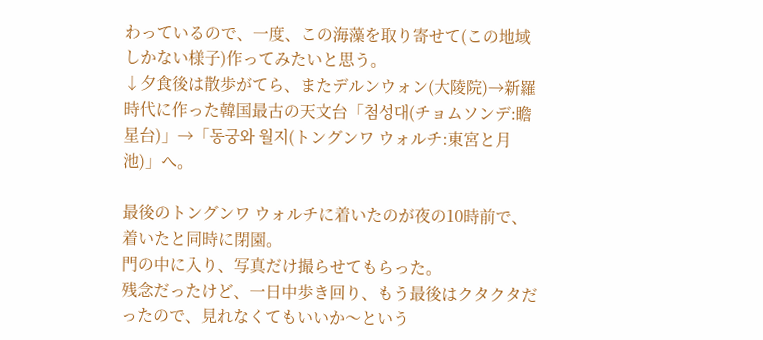わっているので、一度、この海藻を取り寄せて(この地域しかない様子)作ってみたいと思う。
↓夕食後は散歩がてら、またデルンウォン(大陵院)→新羅時代に作った韓国最古の天文台「첨성대(チョムソンデ:瞻星台)」→「동궁와 월지(トングンワ ウォルチ:東宮と月池)」へ。

最後のトングンワ ウォルチに着いたのが夜の10時前で、着いたと同時に閉園。
門の中に入り、写真だけ撮らせてもらった。
残念だったけど、一日中歩き回り、もう最後はクタクタだったので、見れなくてもいいか〜という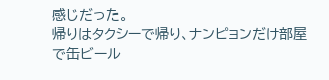感じだった。
帰りはタクシーで帰り、ナンピョンだけ部屋で缶ビール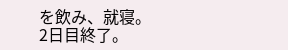を飲み、就寝。
2日目終了。